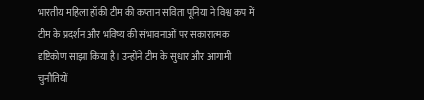भारतीय महिला हॉकी टीम की कप्तान सविता पूनिया ने विश्व कप में टीम के प्रदर्शन और भविष्य की संभावनाओं पर सकारात्मक दृष्टिकोण साझा किया है। उन्होंने टीम के सुधार और आगामी चुनौतियों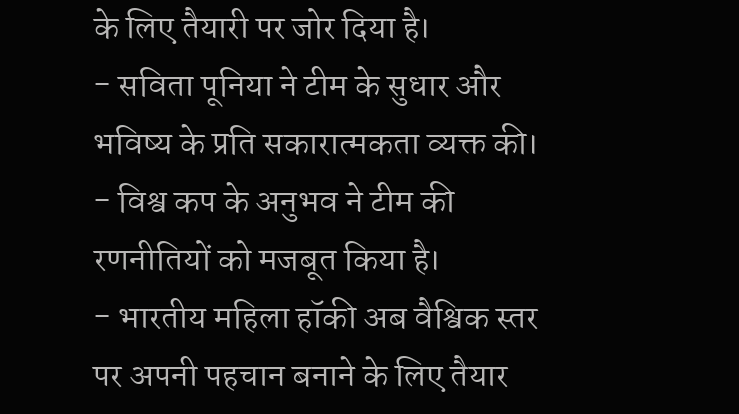के लिए तैयारी पर जोर दिया है।
- सविता पूनिया ने टीम के सुधार और भविष्य के प्रति सकारात्मकता व्यक्त की।
- विश्व कप के अनुभव ने टीम की रणनीतियों को मजबूत किया है।
- भारतीय महिला हॉकी अब वैश्विक स्तर पर अपनी पहचान बनाने के लिए तैयार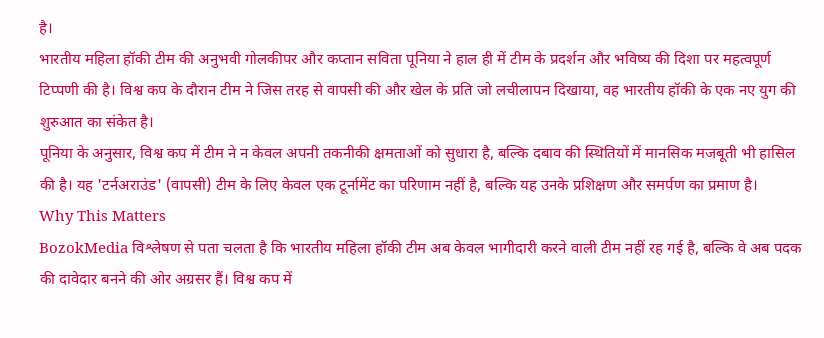है।
भारतीय महिला हॉकी टीम की अनुभवी गोलकीपर और कप्तान सविता पूनिया ने हाल ही में टीम के प्रदर्शन और भविष्य की दिशा पर महत्वपूर्ण टिप्पणी की है। विश्व कप के दौरान टीम ने जिस तरह से वापसी की और खेल के प्रति जो लचीलापन दिखाया, वह भारतीय हॉकी के एक नए युग की शुरुआत का संकेत है।
पूनिया के अनुसार, विश्व कप में टीम ने न केवल अपनी तकनीकी क्षमताओं को सुधारा है, बल्कि दबाव की स्थितियों में मानसिक मजबूती भी हासिल की है। यह 'टर्नअराउंड' (वापसी) टीम के लिए केवल एक टूर्नामेंट का परिणाम नहीं है, बल्कि यह उनके प्रशिक्षण और समर्पण का प्रमाण है।
Why This Matters
BozokMedia विश्लेषण से पता चलता है कि भारतीय महिला हॉकी टीम अब केवल भागीदारी करने वाली टीम नहीं रह गई है, बल्कि वे अब पदक की दावेदार बनने की ओर अग्रसर हैं। विश्व कप में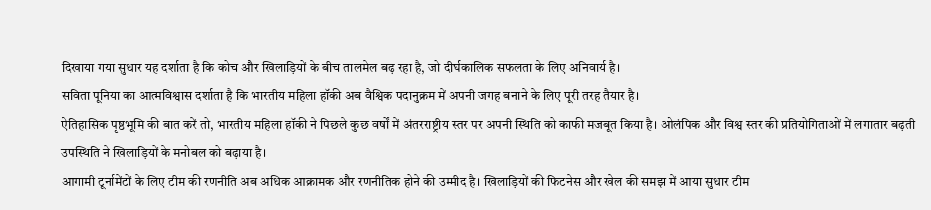दिखाया गया सुधार यह दर्शाता है कि कोच और खिलाड़ियों के बीच तालमेल बढ़ रहा है, जो दीर्घकालिक सफलता के लिए अनिवार्य है।
सविता पूनिया का आत्मविश्वास दर्शाता है कि भारतीय महिला हॉकी अब वैश्विक पदानुक्रम में अपनी जगह बनाने के लिए पूरी तरह तैयार है।
ऐतिहासिक पृष्ठभूमि की बात करें तो, भारतीय महिला हॉकी ने पिछले कुछ वर्षों में अंतरराष्ट्रीय स्तर पर अपनी स्थिति को काफी मजबूत किया है। ओलंपिक और विश्व स्तर की प्रतियोगिताओं में लगातार बढ़ती उपस्थिति ने खिलाड़ियों के मनोबल को बढ़ाया है।
आगामी टूर्नामेंटों के लिए टीम की रणनीति अब अधिक आक्रामक और रणनीतिक होने की उम्मीद है। खिलाड़ियों की फिटनेस और खेल की समझ में आया सुधार टीम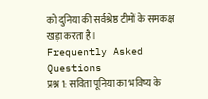को दुनिया की सर्वश्रेष्ठ टीमों के समकक्ष खड़ा करता है।
Frequently Asked Questions
प्रश्न 1: सविता पूनिया का भविष्य के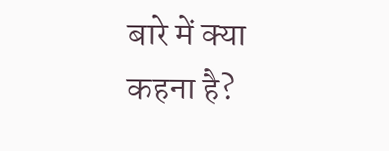बारे में क्या कहना है?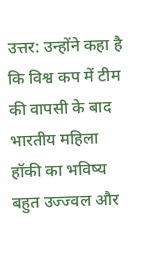उत्तर: उन्होंने कहा है कि विश्व कप में टीम की वापसी के बाद भारतीय महिला हॉकी का भविष्य बहुत उज्ज्वल और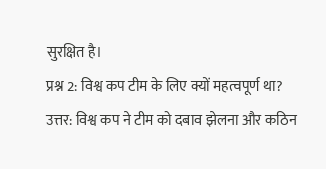सुरक्षित है।
प्रश्न 2: विश्व कप टीम के लिए क्यों महत्वपूर्ण था?
उत्तर: विश्व कप ने टीम को दबाव झेलना और कठिन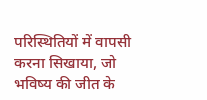परिस्थितियों में वापसी करना सिखाया, जो भविष्य की जीत के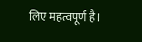लिए महत्वपूर्ण है।